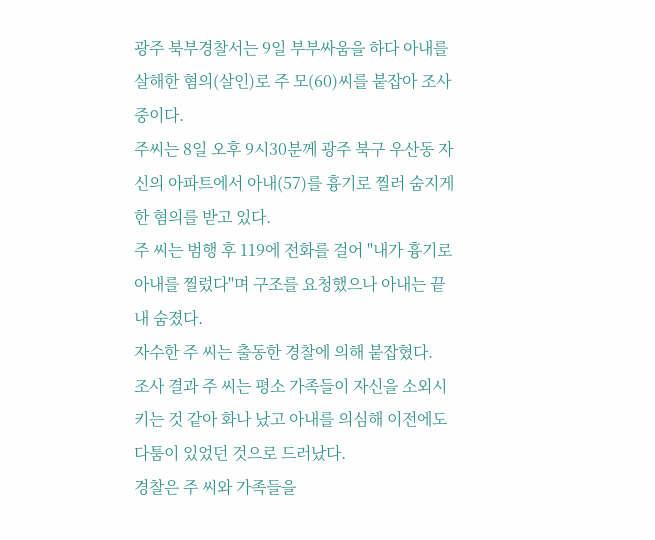광주 북부경찰서는 9일 부부싸움을 하다 아내를 살해한 혐의(살인)로 주 모(60)씨를 붙잡아 조사 중이다.
주씨는 8일 오후 9시30분께 광주 북구 우산동 자신의 아파트에서 아내(57)를 흉기로 찔러 숨지게 한 혐의를 받고 있다.
주 씨는 범행 후 119에 전화를 걸어 "내가 흉기로 아내를 찔렀다"며 구조를 요청했으나 아내는 끝내 숨졌다.
자수한 주 씨는 출동한 경찰에 의해 붙잡혔다.
조사 결과 주 씨는 평소 가족들이 자신을 소외시키는 것 같아 화나 났고 아내를 의심해 이전에도 다툼이 있었던 것으로 드러났다.
경찰은 주 씨와 가족들을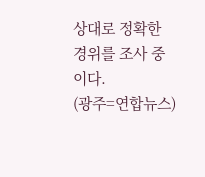상대로 정확한 경위를 조사 중이다.
(광주=연합뉴스)